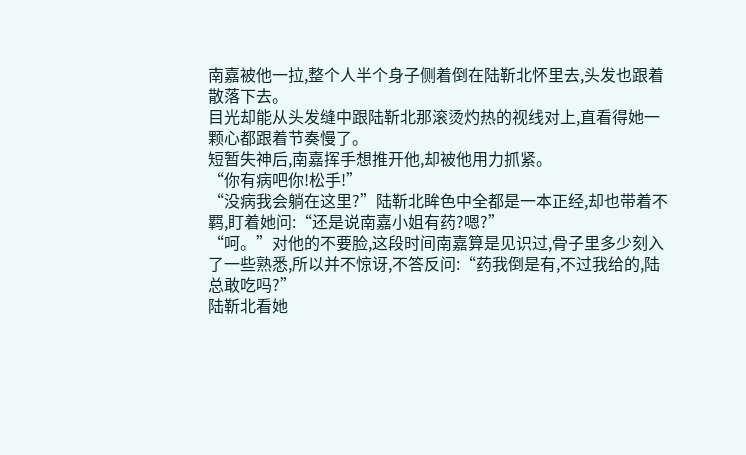南嘉被他一拉,整个人半个身子侧着倒在陆靳北怀里去,头发也跟着散落下去。
目光却能从头发缝中跟陆靳北那滚烫灼热的视线对上,直看得她一颗心都跟着节奏慢了。
短暂失神后,南嘉挥手想推开他,却被他用力抓紧。
“你有病吧你!松手!”
“没病我会躺在这里?”陆靳北眸色中全都是一本正经,却也带着不羁,盯着她问:“还是说南嘉小姐有药?嗯?”
“呵。”对他的不要脸,这段时间南嘉算是见识过,骨子里多少刻入了一些熟悉,所以并不惊讶,不答反问:“药我倒是有,不过我给的,陆总敢吃吗?”
陆靳北看她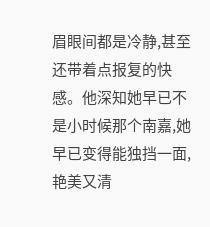眉眼间都是冷静,甚至还带着点报复的快感。他深知她早已不是小时候那个南嘉,她早已变得能独挡一面,艳美又清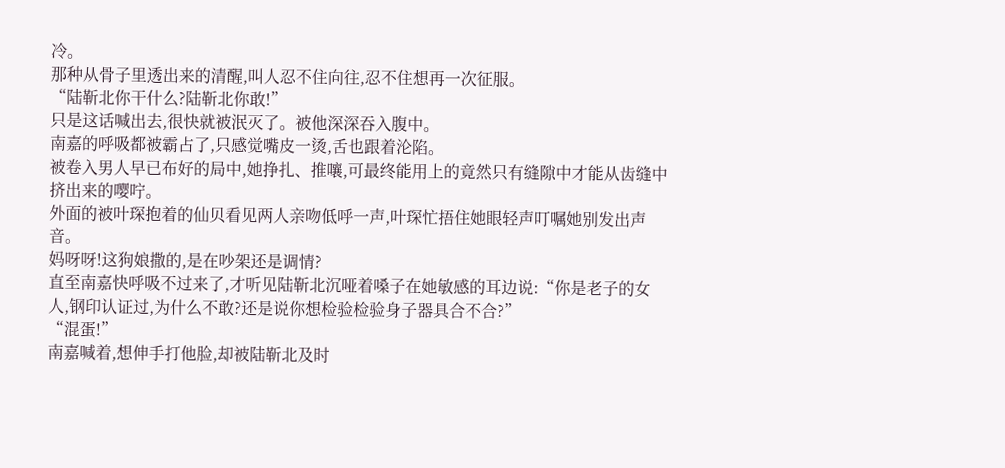冷。
那种从骨子里透出来的清醒,叫人忍不住向往,忍不住想再一次征服。
“陆靳北你干什么?陆靳北你敢!”
只是这话喊出去,很快就被泯灭了。被他深深吞入腹中。
南嘉的呼吸都被霸占了,只感觉嘴皮一烫,舌也跟着沦陷。
被卷入男人早已布好的局中,她挣扎、推嚷,可最终能用上的竟然只有缝隙中才能从齿缝中挤出来的嘤咛。
外面的被叶琛抱着的仙贝看见两人亲吻低呼一声,叶琛忙捂住她眼轻声叮嘱她别发出声音。
妈呀呀!这狗娘撒的,是在吵架还是调情?
直至南嘉快呼吸不过来了,才听见陆靳北沉哑着嗓子在她敏感的耳边说:“你是老子的女人,钢印认证过,为什么不敢?还是说你想检验检验身子器具合不合?”
“混蛋!”
南嘉喊着,想伸手打他脸,却被陆靳北及时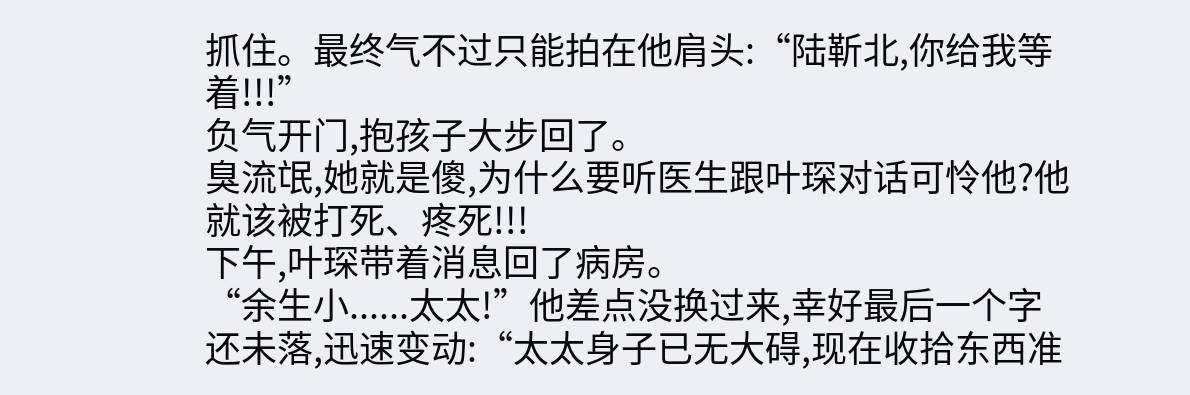抓住。最终气不过只能拍在他肩头:“陆靳北,你给我等着!!!”
负气开门,抱孩子大步回了。
臭流氓,她就是傻,为什么要听医生跟叶琛对话可怜他?他就该被打死、疼死!!!
下午,叶琛带着消息回了病房。
“余生小......太太!”他差点没换过来,幸好最后一个字还未落,迅速变动:“太太身子已无大碍,现在收拾东西准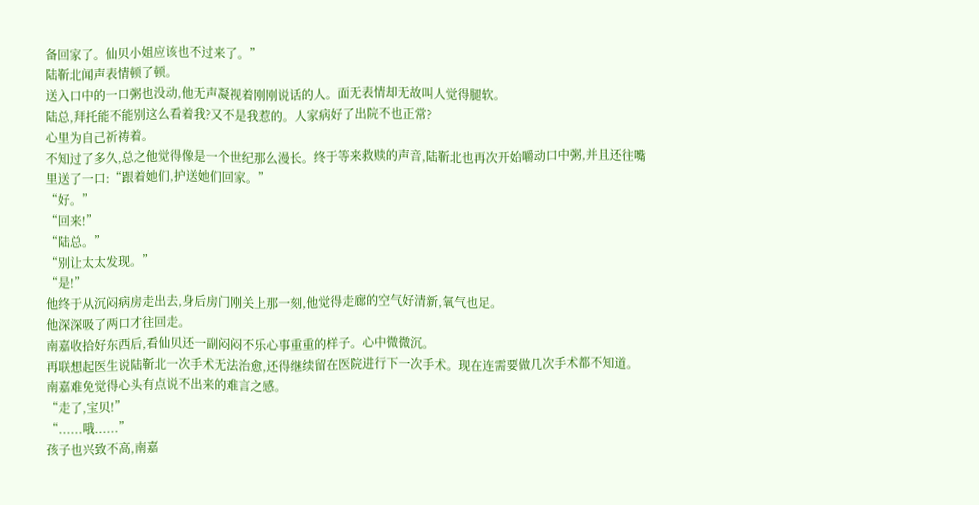备回家了。仙贝小姐应该也不过来了。”
陆靳北闻声表情顿了顿。
送入口中的一口粥也没动,他无声凝视着刚刚说话的人。面无表情却无故叫人觉得腿软。
陆总,拜托能不能别这么看着我?又不是我惹的。人家病好了出院不也正常?
心里为自己祈祷着。
不知过了多久,总之他觉得像是一个世纪那么漫长。终于等来救赎的声音,陆靳北也再次开始嚼动口中粥,并且还往嘴里送了一口:“跟着她们,护送她们回家。”
“好。”
“回来!”
“陆总。”
“别让太太发现。”
“是!”
他终于从沉闷病房走出去,身后房门刚关上那一刻,他觉得走廊的空气好清新,氧气也足。
他深深吸了两口才往回走。
南嘉收拾好东西后,看仙贝还一副闷闷不乐心事重重的样子。心中微微沉。
再联想起医生说陆靳北一次手术无法治愈,还得继续留在医院进行下一次手术。现在连需要做几次手术都不知道。
南嘉难免觉得心头有点说不出来的难言之感。
“走了,宝贝!”
“......哦......”
孩子也兴致不高,南嘉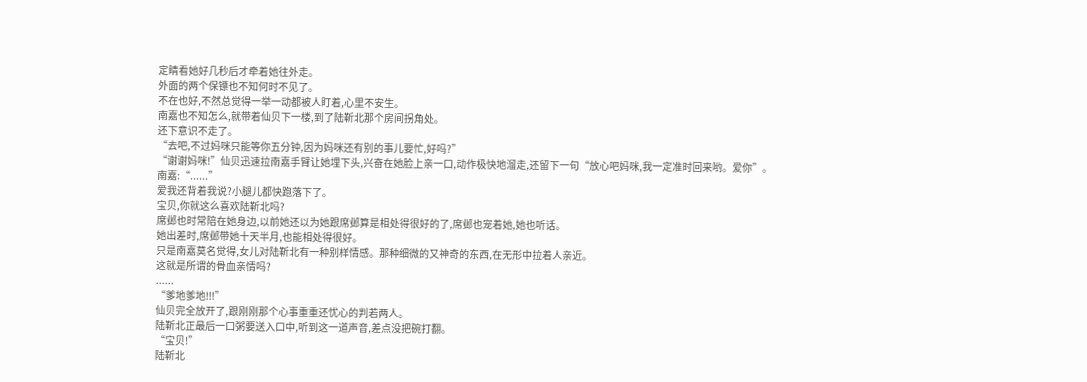定睛看她好几秒后才牵着她往外走。
外面的两个保镖也不知何时不见了。
不在也好,不然总觉得一举一动都被人盯着,心里不安生。
南嘉也不知怎么,就带着仙贝下一楼,到了陆靳北那个房间拐角处。
还下意识不走了。
“去吧,不过妈咪只能等你五分钟,因为妈咪还有别的事儿要忙,好吗?”
“谢谢妈咪!”仙贝迅速拉南嘉手臂让她埋下头,兴奋在她脸上亲一口,动作极快地溜走,还留下一句“放心吧妈咪,我一定准时回来哟。爱你”。
南嘉:“......”
爱我还背着我说?小腿儿都快跑落下了。
宝贝,你就这么喜欢陆靳北吗?
席邺也时常陪在她身边,以前她还以为她跟席邺算是相处得很好的了,席邺也宠着她,她也听话。
她出差时,席邺带她十天半月,也能相处得很好。
只是南嘉莫名觉得,女儿对陆靳北有一种别样情感。那种细微的又神奇的东西,在无形中拉着人亲近。
这就是所谓的骨血亲情吗?
......
“爹地爹地!!!”
仙贝完全放开了,跟刚刚那个心事重重还忧心的判若两人。
陆靳北正最后一口粥要送入口中,听到这一道声音,差点没把碗打翻。
“宝贝!”
陆靳北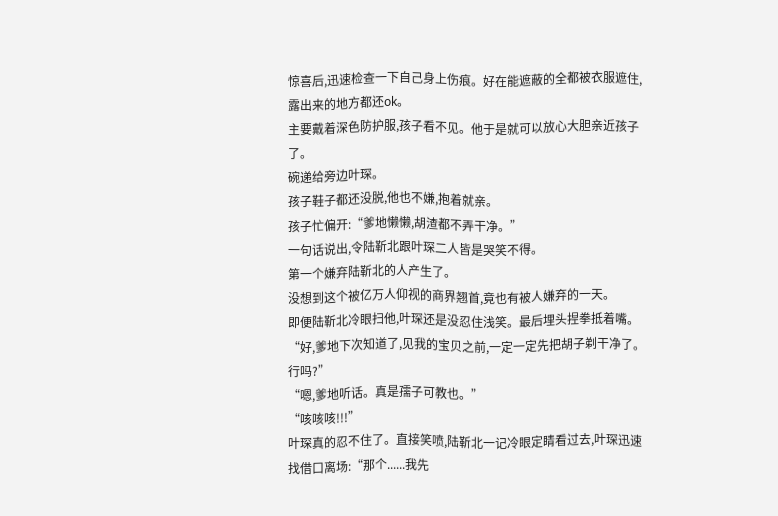惊喜后,迅速检查一下自己身上伤痕。好在能遮蔽的全都被衣服遮住,露出来的地方都还ok。
主要戴着深色防护服,孩子看不见。他于是就可以放心大胆亲近孩子了。
碗递给旁边叶琛。
孩子鞋子都还没脱,他也不嫌,抱着就亲。
孩子忙偏开:“爹地懒懒,胡渣都不弄干净。”
一句话说出,令陆靳北跟叶琛二人皆是哭笑不得。
第一个嫌弃陆靳北的人产生了。
没想到这个被亿万人仰视的商界翘首,竟也有被人嫌弃的一天。
即便陆靳北冷眼扫他,叶琛还是没忍住浅笑。最后埋头捏拳抵着嘴。
“好,爹地下次知道了,见我的宝贝之前,一定一定先把胡子剃干净了。行吗?”
“嗯,爹地听话。真是孺子可教也。”
“咳咳咳!!!”
叶琛真的忍不住了。直接笑喷,陆靳北一记冷眼定睛看过去,叶琛迅速找借口离场:“那个......我先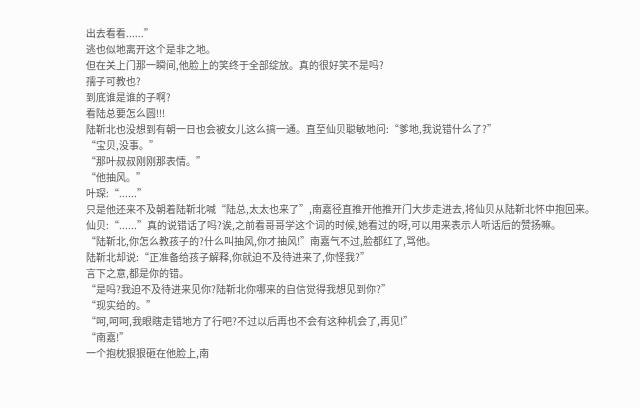出去看看......”
逃也似地离开这个是非之地。
但在关上门那一瞬间,他脸上的笑终于全部绽放。真的很好笑不是吗?
孺子可教也?
到底谁是谁的子啊?
看陆总要怎么圆!!!
陆靳北也没想到有朝一日也会被女儿这么搞一通。直至仙贝聪敏地问:“爹地,我说错什么了?”
“宝贝,没事。”
“那叶叔叔刚刚那表情。”
“他抽风。”
叶琛:“......”
只是他还来不及朝着陆靳北喊“陆总,太太也来了”,南嘉径直推开他推开门大步走进去,将仙贝从陆靳北怀中抱回来。
仙贝:“......”真的说错话了吗?诶,之前看哥哥学这个词的时候,她看过的呀,可以用来表示人听话后的赞扬嘛。
“陆靳北,你怎么教孩子的?什么叫抽风,你才抽风!”南嘉气不过,脸都红了,骂他。
陆靳北却说:“正准备给孩子解释,你就迫不及待进来了,你怪我?”
言下之意,都是你的错。
“是吗?我迫不及待进来见你?陆靳北你哪来的自信觉得我想见到你?”
“现实给的。”
“呵,呵呵,我眼瞎走错地方了行吧?不过以后再也不会有这种机会了,再见!”
“南嘉!”
一个抱枕狠狠砸在他脸上,南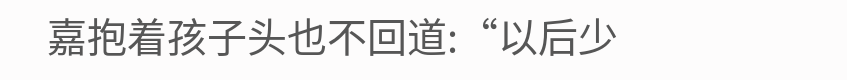嘉抱着孩子头也不回道:“以后少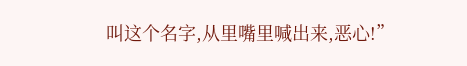叫这个名字,从里嘴里喊出来,恶心!”